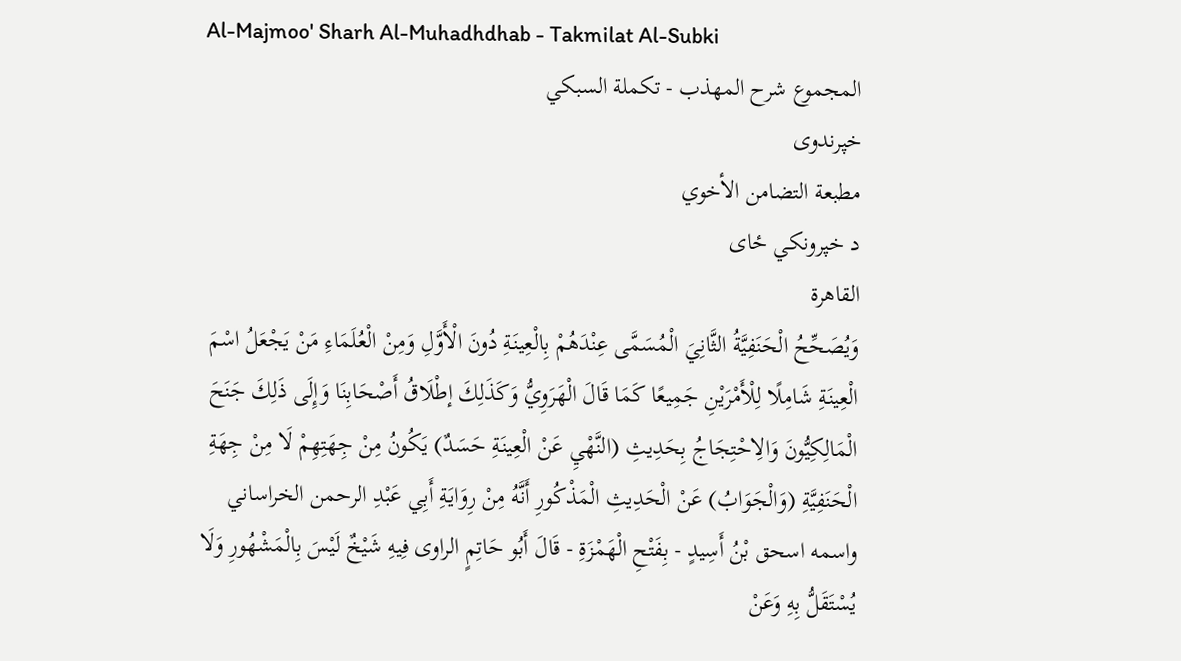Al-Majmoo' Sharh Al-Muhadhdhab - Takmilat Al-Subki
المجموع شرح المهذب - تكملة السبكي
خپرندوی
مطبعة التضامن الأخوي
د خپرونکي ځای
القاهرة
وَيُصَحِّحُ الْحَنَفِيَّةُ الثَّانِيَ الْمُسَمَّى عِنْدَهُمْ بِالْعِينَةِ دُونَ الْأَوَّلِ وَمِنْ الْعُلَمَاءِ مَنْ يَجْعَلُ اسْمَ الْعِينَةِ شَامِلًا لِلْأَمْرَيْنِ جَمِيعًا كَمَا قَالَ الْهَرَوِيُّ وَكَذَلِكَ إطْلَاقُ أَصْحَابِنَا وَإِلَى ذَلِكَ جَنَحَ الْمَالِكِيُّونَ وَالِاحْتِجَاجُ بِحَدِيثِ (النَّهْيِ عَنْ الْعِينَةِ حَسَدٌ) يَكُونُ مِنْ جِهَتِهِمْ لَا مِنْ جِهَةِ الْحَنَفِيَّةِ (وَالْجَوَابُ) عَنْ الْحَدِيثِ الْمَذْكُورِ أَنَّهُ مِنْ رِوَايَةِ أَبِي عَبْدِ الرحمن الخراساني واسمه اسحق بْنُ أَسِيدٍ - بِفَتْحِ الْهَمْزَةِ - قَالَ أَبُو حَاتِمٍ الراوى فِيهِ شَيْخٌ لَيْسَ بِالْمَشْهُورِ وَلَا يُسْتَقَلُّ بِهِ وَعَنْ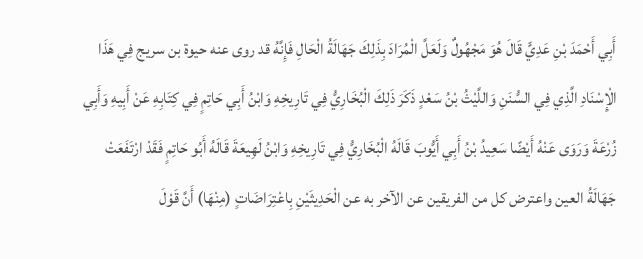أَبِي أَحْمَدَ بْنِ عَدِيٍّ قَالَ هُوَ مَجْهُولٌ وَلَعَلَّ الْمُرَادَ بِذَلِكَ جَهَالَةُ الْحَالِ فَإِنَّهُ قد روى عنه حيوة بن سريج فِي هَذَا الْإِسْنَادِ الَّذِي فِي السُّنَنِ وَاللَّيْثُ بْنُ سَعْدٍ ذَكَرَ ذَلِكَ الْبُخَارِيُّ فِي تَارِيخِهِ وَابْنُ أَبِي حَاتِمٍ فِي كِتَابِهِ عَنْ أَبِيهِ وَأَبِي زُرْعَةَ وَرَوَى عَنْهُ أَيْضًا سَعِيدُ بْنُ أَبِي أَيُّوبَ قَالَهُ الْبُخَارِيُّ فِي تَارِيخِهِ وَابْنُ لَهِيعَةَ قَالَهُ أَبُو حَاتِمٍ فَقَدْ ارْتَفَعَتْ جَهَالَةُ العين واعترض كل من الفريقين عن الآخر به عن الْحَدِيثَيْنِ بِاعْتِرَاضَاتٍ (مِنْهَا) أَنَّ قَوْلَ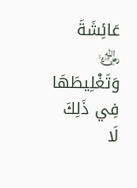عَائِشَةَ ﵂ وَتَغْلِيطَهَا فِي ذَلِكَ لَا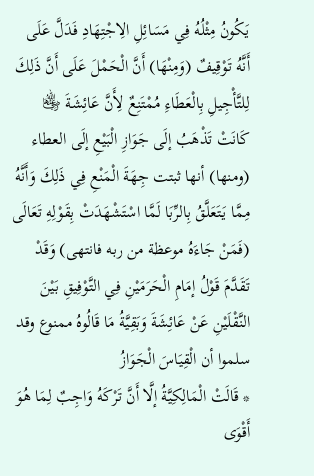يَكُونُ مِثْلُهُ فِي مَسَائِلِ الِاجْتِهَادِ فَدَلَّ عَلَى أَنَّهُ تَوْقِيفٌ (وَمِنْهَا) أَنَّ الْحَمْلَ عَلَى أَنَّ ذَلِكَ لِلتَّأْجِيلِ بِالْعَطَاءِ مُمْتَنِعٌ لِأَنَّ عَائِشَةَ ﵂ كَانَتْ تَذْهَبُ إلَى جَوَازِ الْبَيْعِ إلَى العطاء (ومنها) أنها ثبتت جِهَةَ الْمَنْعِ فِي ذَلِكَ وَأَنَّهُ مِمَّا يَتَعَلَّقُ بِالرِّبَا لَمَّا اسْتَشْهَدَتْ بِقَوْلِهِ تَعَالَى (فَمَنْ جَاءَهُ موعظة من ربه فانتهى) وَقَدْ تَقَدَّمَ قَوْلُ إمَامِ الْحَرَمَيْنِ فِي التَّوْفِيقِ بَيْنَ النَّقْلَيْنِ عَنْ عَائِشَةَ وَبَقِيَّةُ مَا قَالُوهُ ممنوع وقد سلموا أن الْقِيَاسَ الْجَوَازُ
* قَالَتْ الْمَالِكِيَّةُ إلَّا أَنَّ تَرْكَهُ وَاجِبٌ لِمَا هُوَ أَقْوَى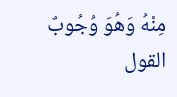مِنْهُ وَهُوَ وُجُوبٌ القول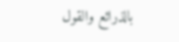بالذرائع والقول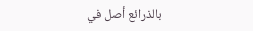بالذرائع أصل في